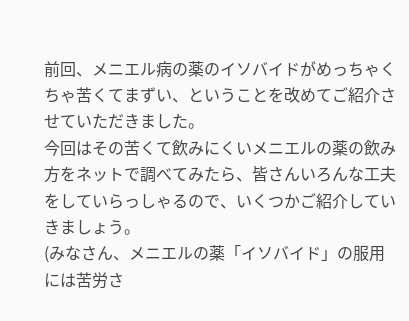前回、メニエル病の薬のイソバイドがめっちゃくちゃ苦くてまずい、ということを改めてご紹介させていただきました。
今回はその苦くて飲みにくいメニエルの薬の飲み方をネットで調べてみたら、皆さんいろんな工夫をしていらっしゃるので、いくつかご紹介していきましょう。
(みなさん、メニエルの薬「イソバイド」の服用には苦労さ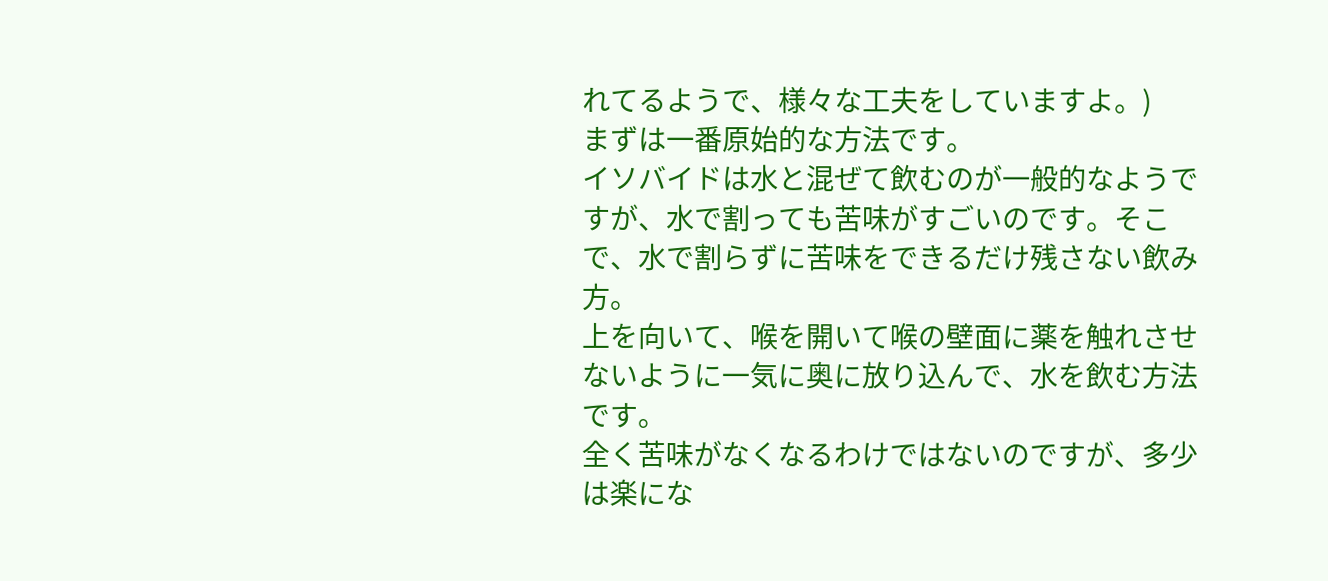れてるようで、様々な工夫をしていますよ。)
まずは一番原始的な方法です。
イソバイドは水と混ぜて飲むのが一般的なようですが、水で割っても苦味がすごいのです。そこで、水で割らずに苦味をできるだけ残さない飲み方。
上を向いて、喉を開いて喉の壁面に薬を触れさせないように一気に奥に放り込んで、水を飲む方法です。
全く苦味がなくなるわけではないのですが、多少は楽にな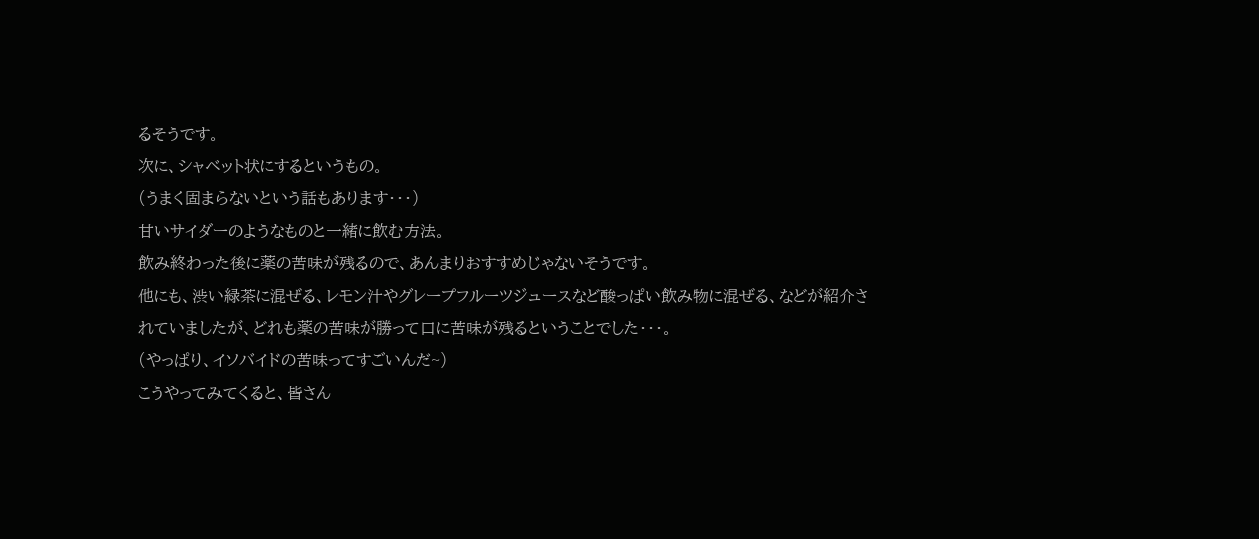るそうです。
次に、シャベット状にするというもの。
(うまく固まらないという話もあります・・・)
甘いサイダーのようなものと一緒に飲む方法。
飲み終わった後に薬の苦味が残るので、あんまりおすすめじゃないそうです。
他にも、渋い緑茶に混ぜる、レモン汁やグレープフルーツジュースなど酸っぱい飲み物に混ぜる、などが紹介されていましたが、どれも薬の苦味が勝って口に苦味が残るということでした・・・。
(やっぱり、イソバイドの苦味ってすごいんだ~)
こうやってみてくると、皆さん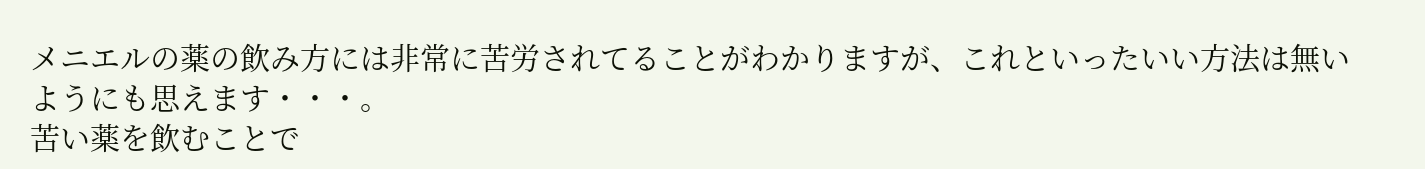メニエルの薬の飲み方には非常に苦労されてることがわかりますが、これといったいい方法は無いようにも思えます・・・。
苦い薬を飲むことで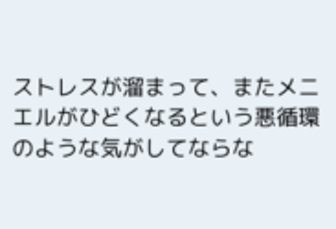ストレスが溜まって、またメニエルがひどくなるという悪循環のような気がしてならな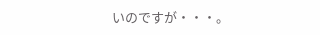いのですが・・・。